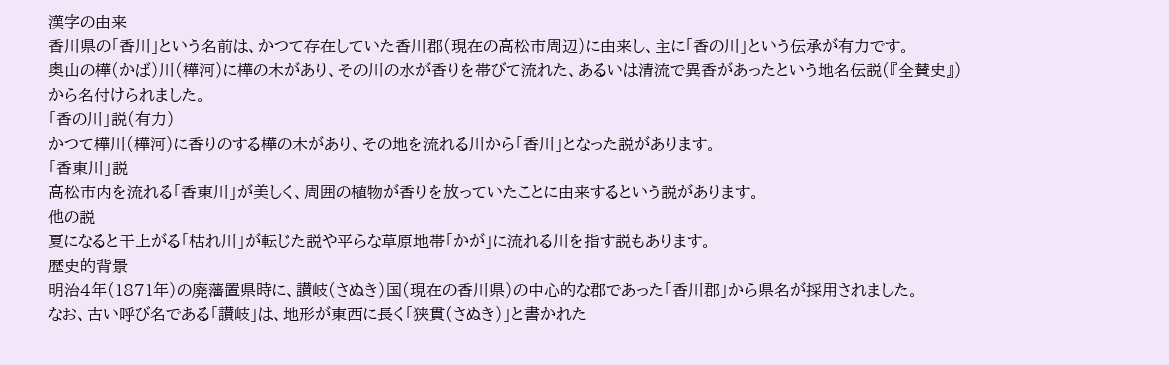漢字の由来
香川県の「香川」という名前は、かつて存在していた香川郡(現在の高松市周辺)に由来し、主に「香の川」という伝承が有力です。
奥山の樺(かば)川(樺河)に樺の木があり、その川の水が香りを帯びて流れた、あるいは清流で異香があったという地名伝説(『全賛史』)から名付けられました。
「香の川」説(有力)
かつて樺川(樺河)に香りのする樺の木があり、その地を流れる川から「香川」となった説があります。
「香東川」説
高松市内を流れる「香東川」が美しく、周囲の植物が香りを放っていたことに由来するという説があります。
他の説
夏になると干上がる「枯れ川」が転じた説や平らな草原地帯「かが」に流れる川を指す説もあります。
歴史的背景
明治4年(1871年)の廃藩置県時に、讃岐(さぬき)国(現在の香川県)の中心的な郡であった「香川郡」から県名が採用されました。
なお、古い呼び名である「讃岐」は、地形が東西に長く「狭貫(さぬき)」と書かれた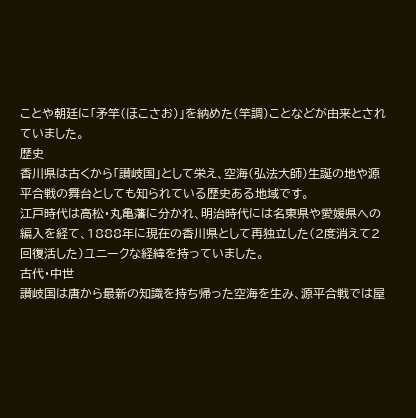ことや朝廷に「矛竿(ほこさお)」を納めた(竿調)ことなどが由来とされていました。
歴史
香川県は古くから「讃岐国」として栄え、空海(弘法大師)生誕の地や源平合戦の舞台としても知られている歴史ある地域です。
江戸時代は高松・丸亀藩に分かれ、明治時代には名東県や愛媛県への編入を経て、1888年に現在の香川県として再独立した(2度消えて2回復活した)ユニークな経緯を持っていました。
古代・中世
讃岐国は唐から最新の知識を持ち帰った空海を生み、源平合戦では屋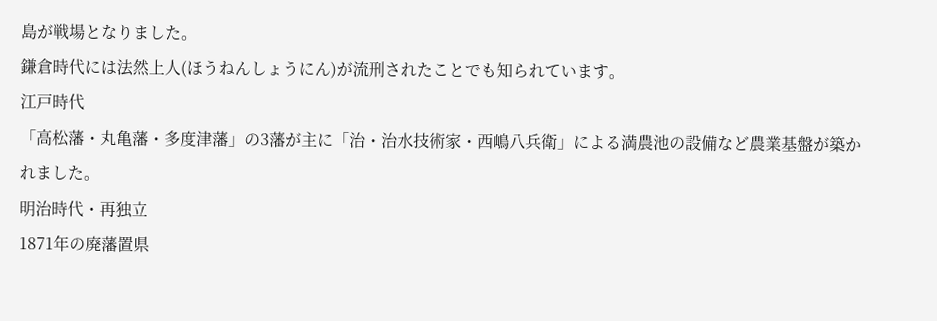島が戦場となりました。
鎌倉時代には法然上人(ほうねんしょうにん)が流刑されたことでも知られています。
江戸時代
「高松藩・丸亀藩・多度津藩」の3藩が主に「治・治水技術家・西嶋八兵衛」による満農池の設備など農業基盤が築かれました。
明治時代・再独立
1871年の廃藩置県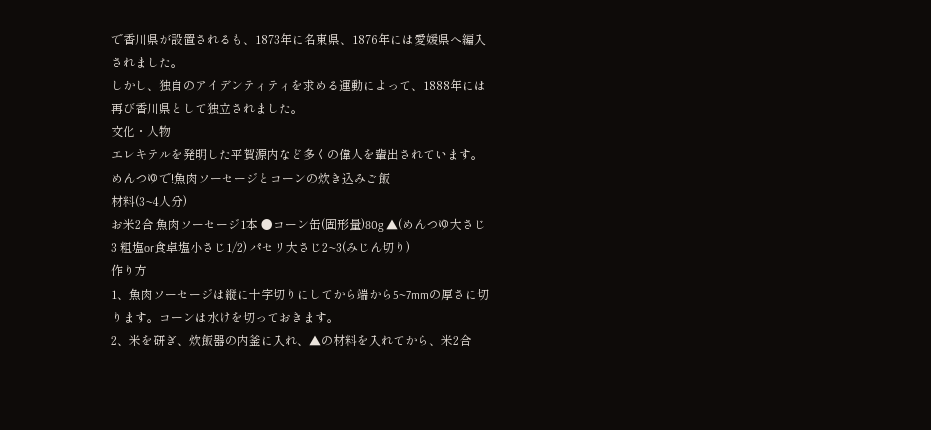で香川県が設置されるも、1873年に名東県、1876年には愛媛県へ編入されました。
しかし、独自のアイデンティティを求める運動によって、1888年には再び香川県として独立されました。
文化・人物
エレキテルを発明した平賀源内など多くの偉人を輩出されています。
めんつゆで!魚肉ソーセージとコーンの炊き込みご飯
材料(3~4人分)
お米2合 魚肉ソーセージ1本 ●コーン缶(固形量)80g ▲(めんつゆ大さじ3 粗塩or食卓塩小さじ1/2) パセリ大さじ2~3(みじん切り)
作り方
1、魚肉ソーセージは縦に十字切りにしてから端から5~7mmの厚さに切ります。コーンは水けを切っておきます。
2、米を研ぎ、炊飯器の内釜に入れ、▲の材料を入れてから、米2合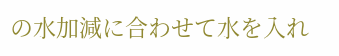の水加減に合わせて水を入れ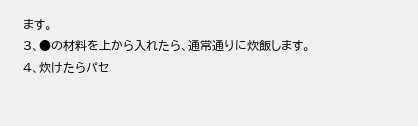ます。
3、●の材料を上から入れたら、通常通りに炊飯します。
4、炊けたらパセ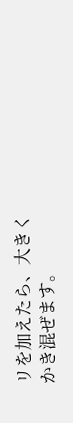リを加えたら、大きくかき混ぜます。